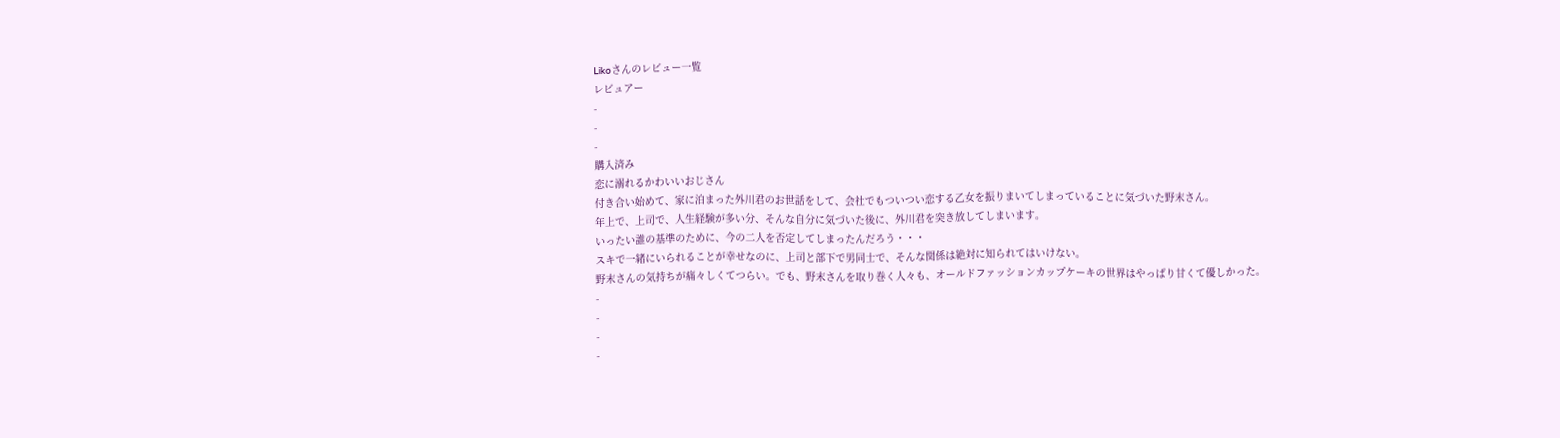Likoさんのレビュー一覧
レビュアー
-
-
-
購入済み
恋に溺れるかわいいおじさん
付き合い始めて、家に泊まった外川君のお世話をして、会社でもついつい恋する乙女を振りまいてしまっていることに気づいた野末さん。
年上で、上司で、人生経験が多い分、そんな自分に気づいた後に、外川君を突き放してしまいます。
いったい誰の基準のために、今の二人を否定してしまったんだろう・・・
スキで一緒にいられることが幸せなのに、上司と部下で男同士で、そんな関係は絶対に知られてはいけない。
野末さんの気持ちが痛々しくてつらい。でも、野末さんを取り巻く人々も、オールドファッションカップケーキの世界はやっぱり甘くて優しかった。
-
-
-
-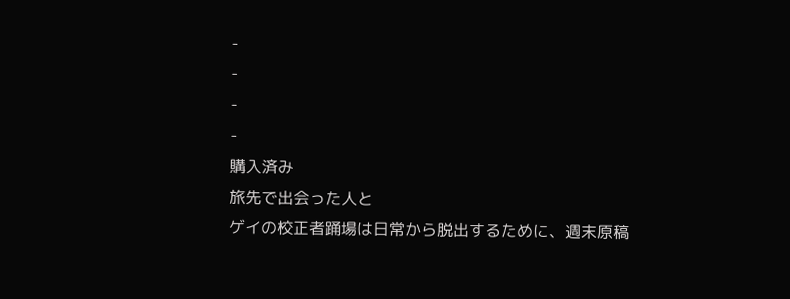-
-
-
-
購入済み
旅先で出会った人と
ゲイの校正者踊場は日常から脱出するために、週末原稿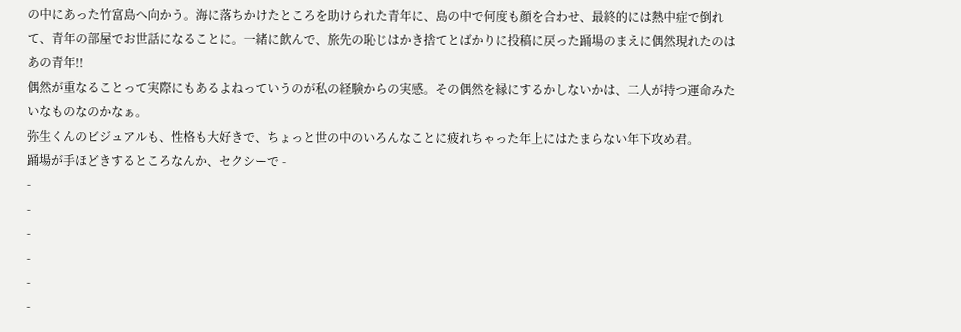の中にあった竹富島へ向かう。海に落ちかけたところを助けられた青年に、島の中で何度も顔を合わせ、最終的には熱中症で倒れて、青年の部屋でお世話になることに。一緒に飲んで、旅先の恥じはかき捨てとばかりに投稿に戻った踊場のまえに偶然現れたのはあの青年!!
偶然が重なることって実際にもあるよねっていうのが私の経験からの実感。その偶然を縁にするかしないかは、二人が持つ運命みたいなものなのかなぁ。
弥生くんのビジュアルも、性格も大好きで、ちょっと世の中のいろんなことに疲れちゃった年上にはたまらない年下攻め君。
踊場が手ほどきするところなんか、セクシーで -
-
-
-
-
-
-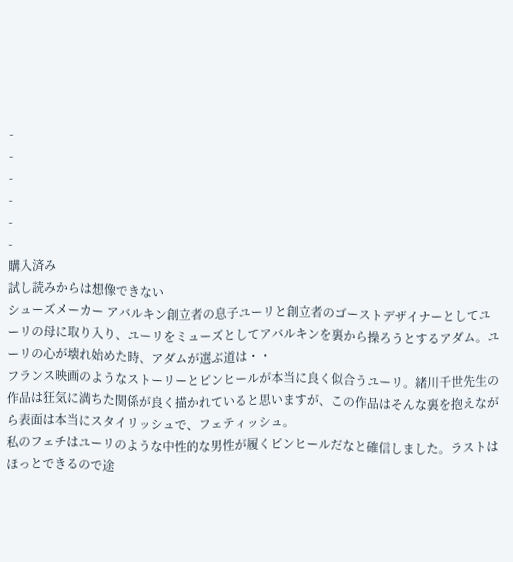-
-
-
-
-
-
購入済み
試し読みからは想像できない
シューズメーカー アバルキン創立者の息子ユーリと創立者のゴーストデザイナーとしてユーリの母に取り入り、ユーリをミューズとしてアバルキンを裏から操ろうとするアダム。ユーリの心が壊れ始めた時、アダムが選ぶ道は・・
フランス映画のようなストーリーとピンヒールが本当に良く似合うユーリ。緒川千世先生の作品は狂気に満ちた関係が良く描かれていると思いますが、この作品はそんな裏を抱えながら表面は本当にスタイリッシュで、フェティッシュ。
私のフェチはユーリのような中性的な男性が履くピンヒールだなと確信しました。ラストはほっとできるので途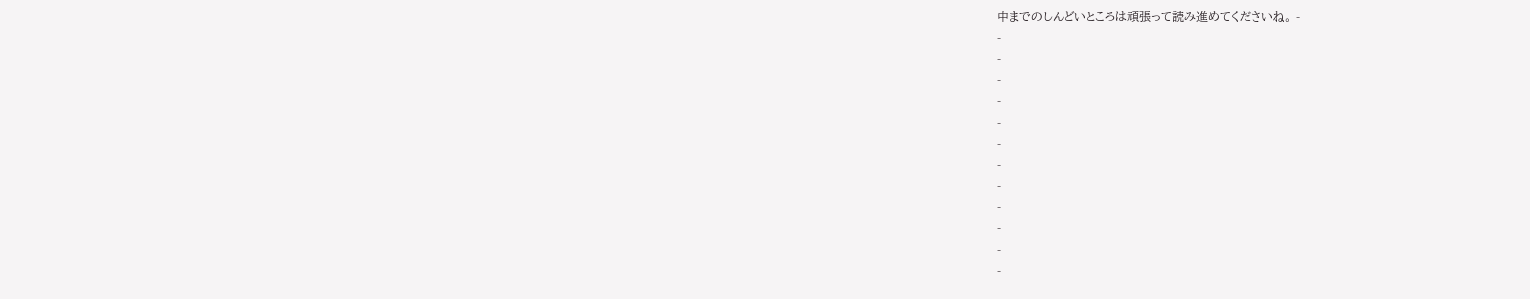中までのしんどいところは頑張って読み進めてくださいね。 -
-
-
-
-
-
-
-
-
-
-
-
-